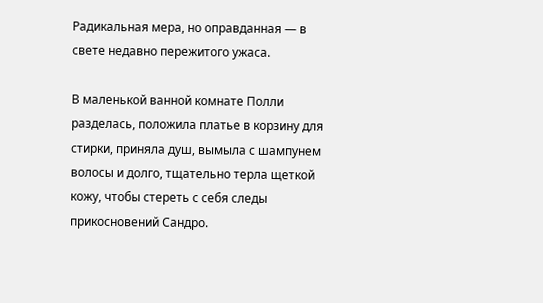Радикальная мера, но оправданная — в свете недавно пережитого ужаса.

В маленькой ванной комнате Полли разделась, положила платье в корзину для стирки, приняла душ, вымыла с шампунем волосы и долго, тщательно терла щеткой кожу, чтобы стереть с себя следы прикосновений Сандро.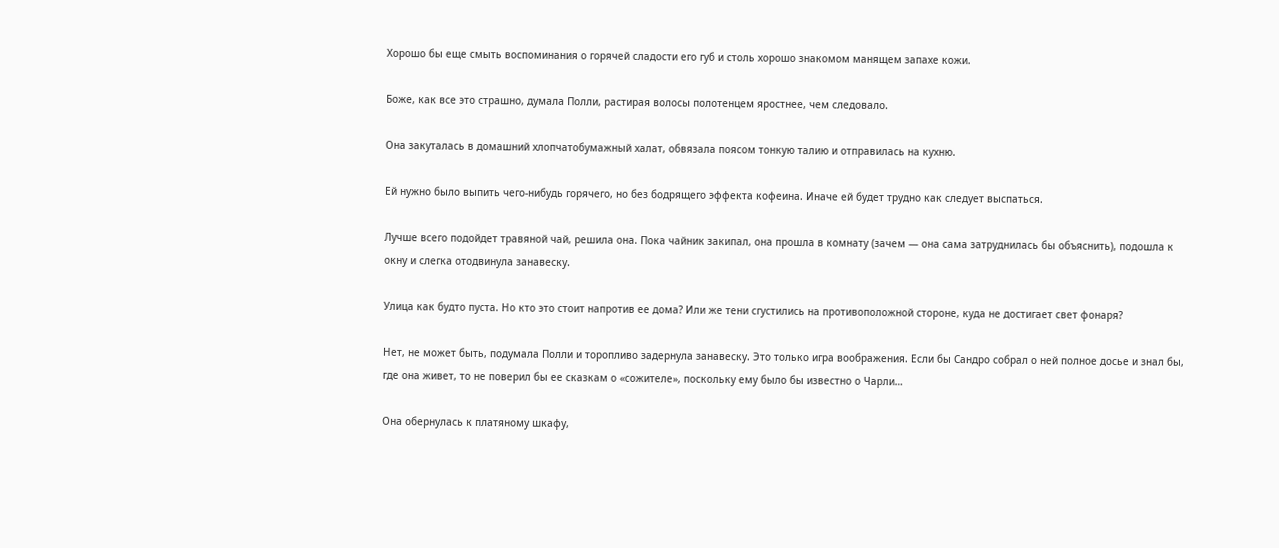Хорошо бы еще смыть воспоминания о горячей сладости его губ и столь хорошо знакомом манящем запахе кожи.

Боже, как все это страшно, думала Полли, растирая волосы полотенцем яростнее, чем следовало.

Она закуталась в домашний хлопчатобумажный халат, обвязала поясом тонкую талию и отправилась на кухню.

Ей нужно было выпить чего-нибудь горячего, но без бодрящего эффекта кофеина. Иначе ей будет трудно как следует выспаться.

Лучше всего подойдет травяной чай, решила она. Пока чайник закипал, она прошла в комнату (зачем — она сама затруднилась бы объяснить), подошла к окну и слегка отодвинула занавеску.

Улица как будто пуста. Но кто это стоит напротив ее дома? Или же тени сгустились на противоположной стороне, куда не достигает свет фонаря?

Нет, не может быть, подумала Полли и торопливо задернула занавеску. Это только игра воображения. Если бы Сандро собрал о ней полное досье и знал бы, где она живет, то не поверил бы ее сказкам о «сожителе», поскольку ему было бы известно о Чарли…

Она обернулась к платяному шкафу,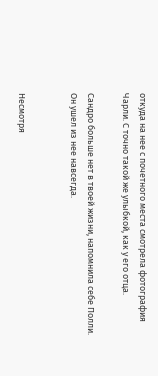откуда на нее с почетного места смотрела фотография Чарли. С точно такой же улыбкой, как у его отца.

Сандро больше нет в твоей жизни, напомнила себе Полли. Он ушел из нее навсегда.


Несмотря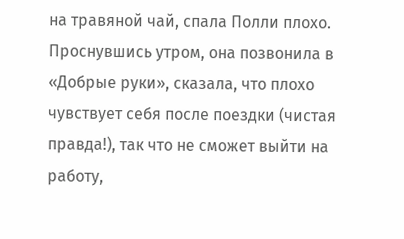на травяной чай, спала Полли плохо. Проснувшись утром, она позвонила в «Добрые руки», сказала, что плохо чувствует себя после поездки (чистая правда!), так что не сможет выйти на работу,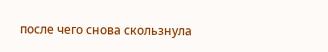после чего снова скользнула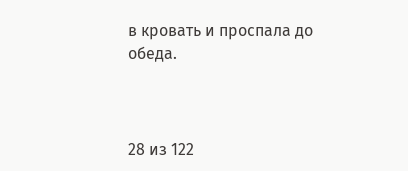в кровать и проспала до обеда.



28 из 122